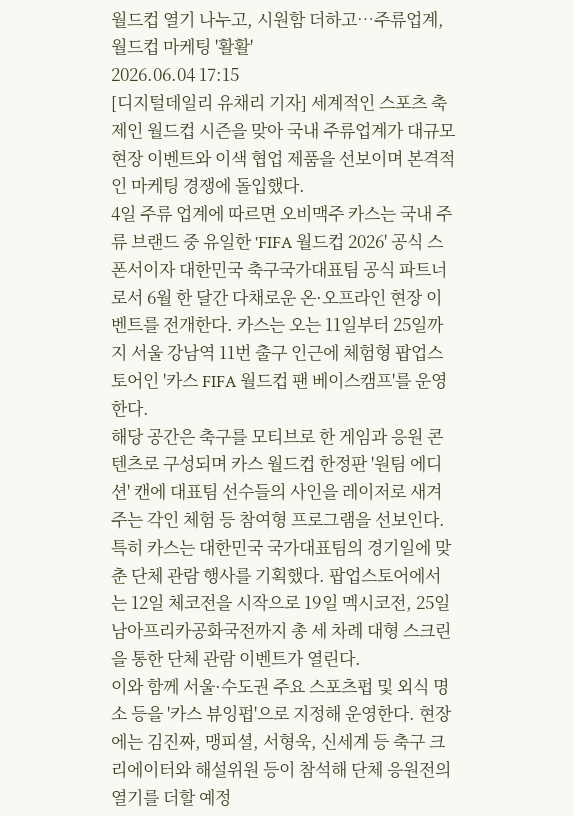월드컵 열기 나누고, 시원함 더하고…주류업계, 월드컵 마케팅 '활활'
2026.06.04 17:15
[디지털데일리 유채리 기자] 세계적인 스포츠 축제인 월드컵 시즌을 맞아 국내 주류업계가 대규모 현장 이벤트와 이색 협업 제품을 선보이며 본격적인 마케팅 경쟁에 돌입했다.
4일 주류 업계에 따르면 오비맥주 카스는 국내 주류 브랜드 중 유일한 'FIFA 월드컵 2026' 공식 스폰서이자 대한민국 축구국가대표팀 공식 파트너로서 6월 한 달간 다채로운 온·오프라인 현장 이벤트를 전개한다. 카스는 오는 11일부터 25일까지 서울 강남역 11번 출구 인근에 체험형 팝업스토어인 '카스 FIFA 월드컵 팬 베이스캠프'를 운영한다.
해당 공간은 축구를 모티브로 한 게임과 응원 콘텐츠로 구성되며 카스 월드컵 한정판 '원팀 에디션' 캔에 대표팀 선수들의 사인을 레이저로 새겨주는 각인 체험 등 참여형 프로그램을 선보인다.
특히 카스는 대한민국 국가대표팀의 경기일에 맞춘 단체 관람 행사를 기획했다. 팝업스토어에서는 12일 체코전을 시작으로 19일 멕시코전, 25일 남아프리카공화국전까지 총 세 차례 대형 스크린을 통한 단체 관람 이벤트가 열린다.
이와 함께 서울·수도권 주요 스포츠펍 및 외식 명소 등을 '카스 뷰잉펍'으로 지정해 운영한다. 현장에는 김진짜, 맹피셜, 서형욱, 신세계 등 축구 크리에이터와 해설위원 등이 참석해 단체 응원전의 열기를 더할 예정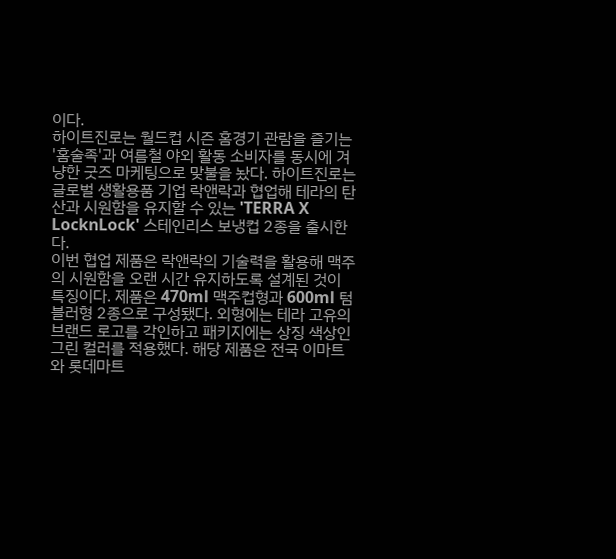이다.
하이트진로는 월드컵 시즌 홈경기 관람을 즐기는 '홈술족'과 여름철 야외 활동 소비자를 동시에 겨냥한 굿즈 마케팅으로 맞불을 놨다. 하이트진로는 글로벌 생활용품 기업 락앤락과 협업해 테라의 탄산과 시원함을 유지할 수 있는 'TERRA X LocknLock' 스테인리스 보냉컵 2종을 출시한다.
이번 협업 제품은 락앤락의 기술력을 활용해 맥주의 시원함을 오랜 시간 유지하도록 설계된 것이 특징이다. 제품은 470ml 맥주컵형과 600ml 텀블러형 2종으로 구성됐다. 외형에는 테라 고유의 브랜드 로고를 각인하고 패키지에는 상징 색상인 그린 컬러를 적용했다. 해당 제품은 전국 이마트와 롯데마트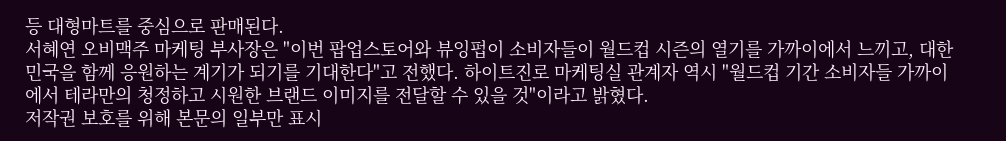등 대형마트를 중심으로 판매된다.
서혜연 오비맥주 마케팅 부사장은 "이번 팝업스토어와 뷰잉펍이 소비자들이 월드컵 시즌의 열기를 가까이에서 느끼고, 대한민국을 함께 응원하는 계기가 되기를 기대한다"고 전했다. 하이트진로 마케팅실 관계자 역시 "월드컵 기간 소비자들 가까이에서 테라만의 청정하고 시원한 브랜드 이미지를 전달할 수 있을 것"이라고 밝혔다.
저작권 보호를 위해 본문의 일부만 표시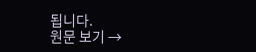됩니다.
원문 보기 →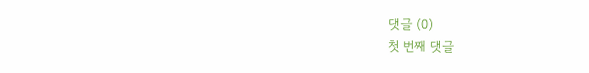댓글 (0)
첫 번째 댓글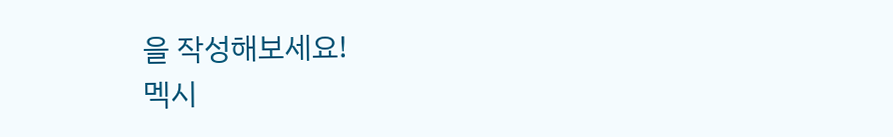을 작성해보세요!
멕시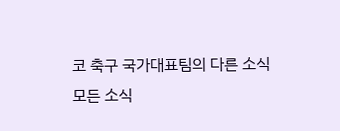코 축구 국가대표팀의 다른 소식
모든 소식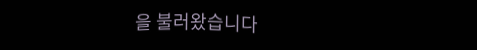을 불러왔습니다